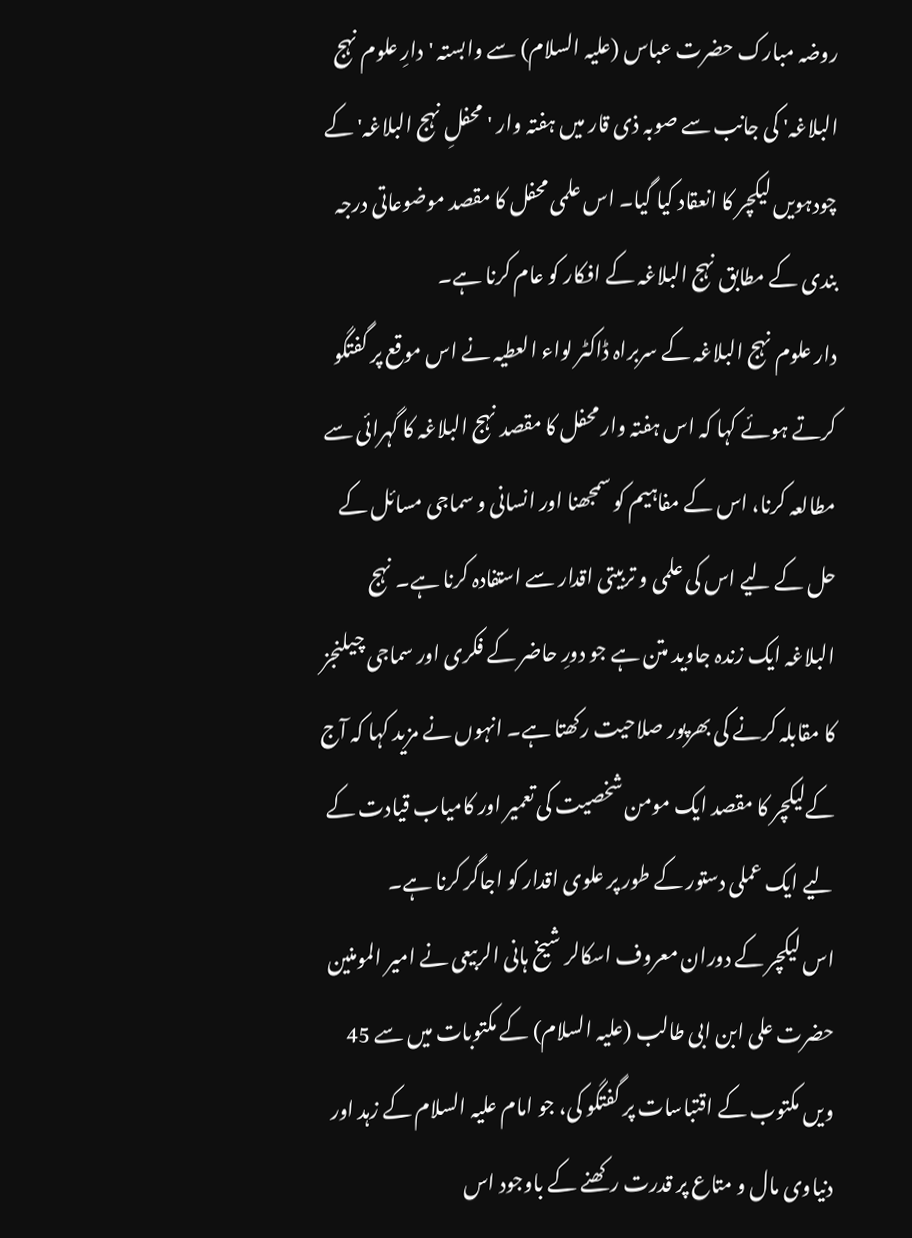روضہ مبارک حضرت عباس (علیہ السلام) سے وابستہ 'دارِ علوم نہج البلاغہ' کی جانب سے صوبہ ذی قار میں ہفتہ وار 'محفلِ نہج البلاغہ' کے چودہویں لیکچر کا انعقاد کیا گیا۔ اس علمی محفل کا مقصد موضوعاتی درجہ بندی کے مطابق نہج البلاغہ کے افکار کو عام کرنا ہے۔
دار علوم نہج البلاغہ کے سربراہ ڈاکٹر لواء العطیہ نے اس موقع پر گفتگو کرتے ہوئے کہا کہ اس ہفتہ وار محفل کا مقصد نہج البلاغہ کا گہرائی سے مطالعہ کرنا، اس کے مفاہیم کو سمجھنا اور انسانی و سماجی مسائل کے حل کے لیے اس کی علمی و تربیتی اقدار سے استفادہ کرنا ہے۔ نہج البلاغہ ایک زندہ جاوید متن ہے جو دورِ حاضر کے فکری اور سماجی چیلنجز کا مقابلہ کرنے کی بھرپور صلاحیت رکھتا ہے۔ انہوں نے مزید کہا کہ آج کےلیکچر کا مقصد ایک مومن شخصیت کی تعمیر اور کامیاب قیادت کے لیے ایک عملی دستور کے طور پر علوی اقدار کو اجاگر کرنا ہے۔
اس لیکچر کے دوران معروف اسکالر شیخ ہانی الربیعی نے امیر المومنین حضرت علی ابن ابی طالب (علیہ السلام) کے مکتوبات میں سے 45 ویں مکتوب کے اقتباسات پر گفتگو کی، جو امام علیہ السلام کے زہد اور دنیاوی مال و متاع پر قدرت رکھنے کے باوجود اس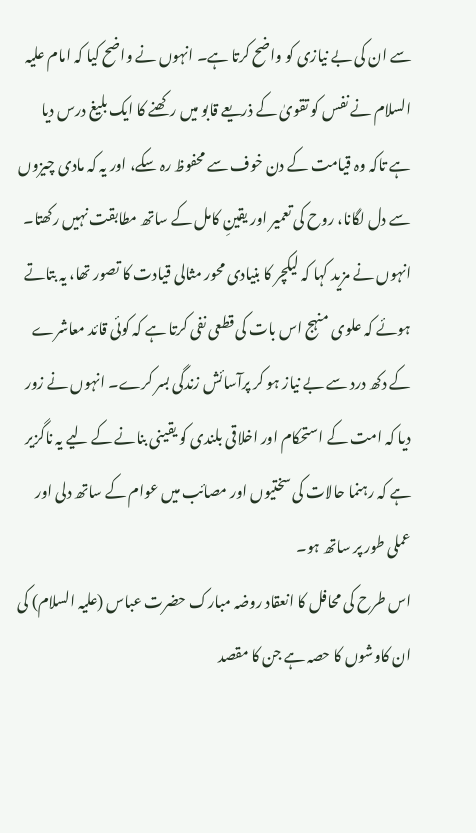سے ان کی بے نیازی کو واضح کرتا ہے۔ انہوں نے واضح کیا کہ امام علیہ السلام نے نفس کو تقویٰ کے ذریعے قابو میں رکھنے کا ایک بلیغ درس دیا ہے تاکہ وہ قیامت کے دن خوف سے محفوظ رہ سکے، اور یہ کہ مادی چیزوں سے دل لگانا، روح کی تعمیر اور یقینِ کامل کے ساتھ مطابقت نہیں رکھتا۔
انہوں نے مزید کہا کہ لیکچر کا بنیادی محور مثالی قیادت کا تصور تھا، یہ بتاتے ہوئے کہ علوی منہج اس بات کی قطعی نفی کرتا ہے کہ کوئی قائد معاشرے کے دکھ درد سے بے نیاز ہو کر پرآسائش زندگی بسر کرے۔ انہوں نے زور دیا کہ امت کے استحکام اور اخلاقی بلندی کو یقینی بنانے کے لیے یہ ناگزیر ہے کہ رہنما حالات کی سختیوں اور مصائب میں عوام کے ساتھ دلی اور عملی طور پر ساتھ ہو۔
اس طرح کی محافل کا انعقاد روضہ مبارک حضرت عباس (علیہ السلام) کی ان کاوشوں کا حصہ ہے جن کا مقصد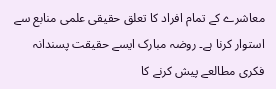معاشرے کے تمام افراد کا تعلق حقیقی علمی منابع سے استوار کرنا ہے۔ روضہ مبارک ایسے حقیقت پسندانہ فکری مطالعے پیش کرنے کا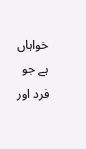خواہاں ہے جو فرد اور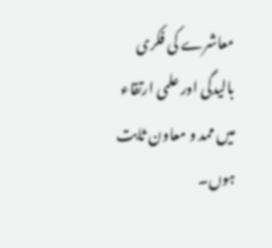معاشرے کی فکری بالیدگی اور علمی ارتقاء میں ممد و معاون ثابت ہوں۔